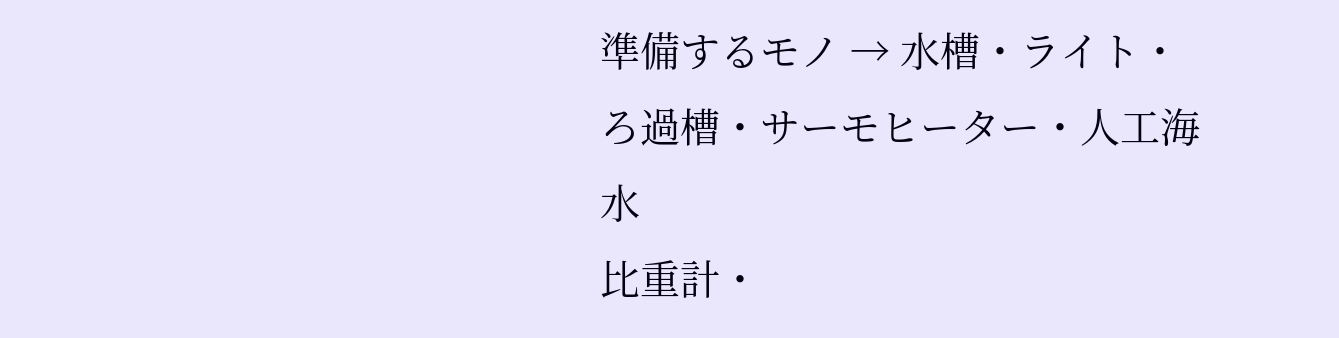準備するモノ → 水槽・ライト・ろ過槽・サーモヒーター・人工海水
比重計・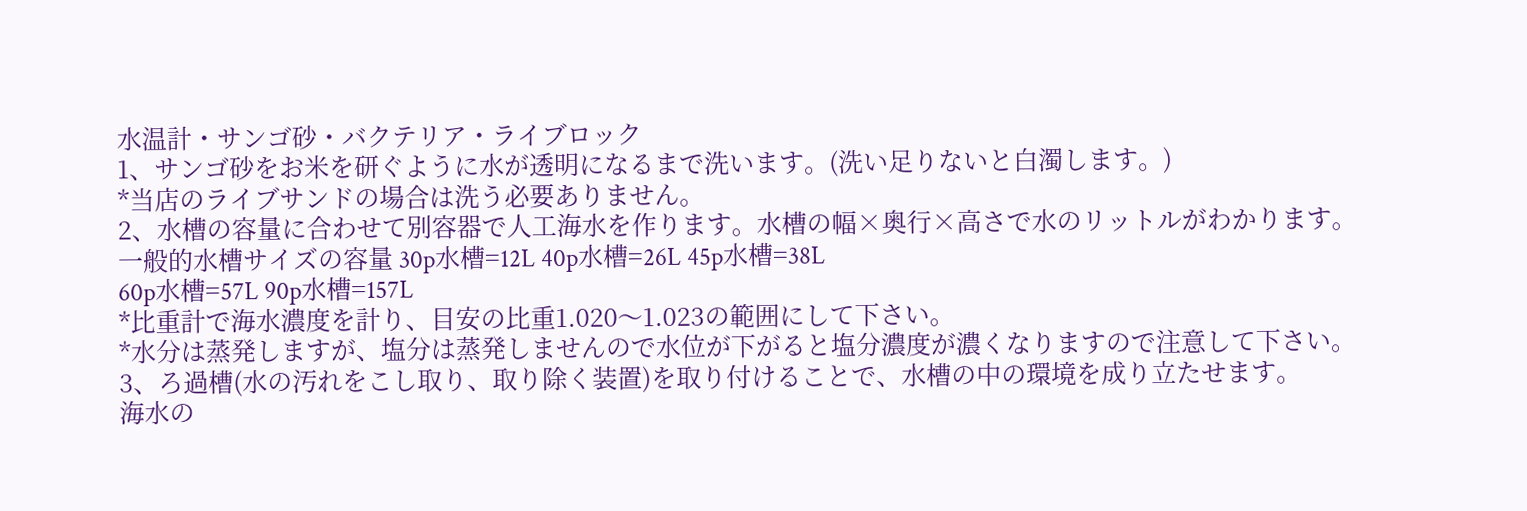水温計・サンゴ砂・バクテリア・ライブロック
1、サンゴ砂をお米を研ぐように水が透明になるまで洗います。(洗い足りないと白濁します。)
*当店のライブサンドの場合は洗う必要ありません。
2、水槽の容量に合わせて別容器で人工海水を作ります。水槽の幅×奥行×高さで水のリットルがわかります。
一般的水槽サイズの容量 30p水槽=12L 40p水槽=26L 45p水槽=38L
60p水槽=57L 90p水槽=157L
*比重計で海水濃度を計り、目安の比重1.020〜1.023の範囲にして下さい。
*水分は蒸発しますが、塩分は蒸発しませんので水位が下がると塩分濃度が濃くなりますので注意して下さい。
3、ろ過槽(水の汚れをこし取り、取り除く装置)を取り付けることで、水槽の中の環境を成り立たせます。
海水の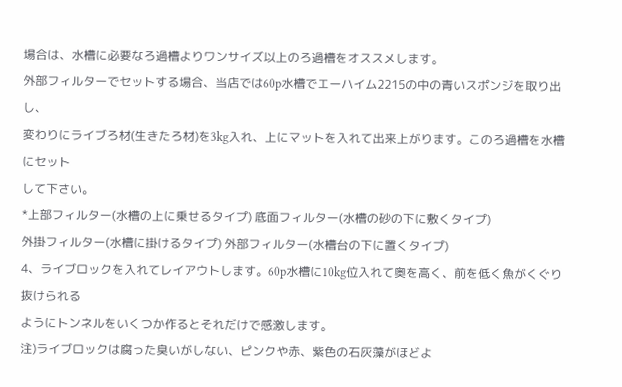場合は、水槽に必要なろ過槽よりワンサイズ以上のろ過槽をオススメします。
外部フィルターでセットする場合、当店では60p水槽でエーハイム2215の中の青いスポンジを取り出し、
変わりにライブろ材(生きたろ材)を3kg入れ、上にマットを入れて出来上がります。このろ過槽を水槽にセット
して下さい。
*上部フィルター(水槽の上に乗せるタイプ) 底面フィルター(水槽の砂の下に敷くタイプ)
外掛フィルター(水槽に掛けるタイプ) 外部フィルター(水槽台の下に置くタイプ)
4、ライブロックを入れてレイアウトします。60p水槽に10kg位入れて奥を高く、前を低く魚がくぐり抜けられる
ようにトンネルをいくつか作るとそれだけで感激します。
注)ライブロックは腐った臭いがしない、ピンクや赤、紫色の石灰藻がほどよ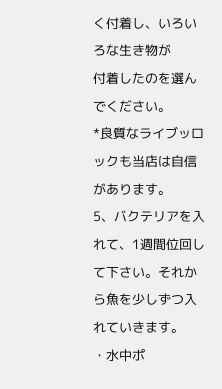く付着し、いろいろな生き物が
付着したのを選んでください。
*良質なライブッロックも当店は自信があります。
5、バクテリアを入れて、1週間位回して下さい。それから魚を少しずつ入れていきます。
・水中ポ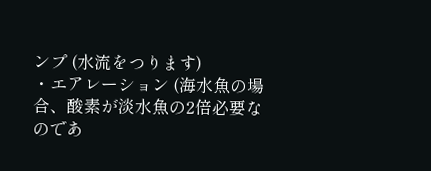ンプ (水流をつります)
・エアレーション (海水魚の場合、酸素が淡水魚の2倍必要なのであ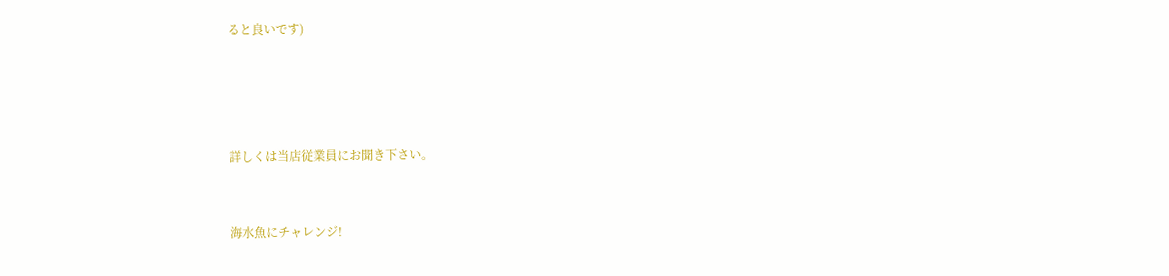ると良いです)




詳しくは当店従業員にお聞き下さい。


海水魚にチャレンジ!